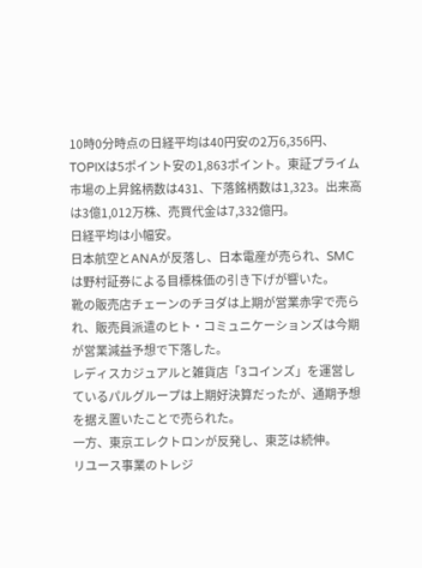10時0分時点の日経平均は40円安の2万6,356円、TOPIXは5ポイント安の1,863ポイント。東証プライム市場の上昇銘柄数は431、下落銘柄数は1,323。出来高は3億1,012万株、売買代金は7,332億円。
日経平均は小幅安。
日本航空とANAが反落し、日本電産が売られ、SMCは野村証券による目標株価の引き下げが響いた。
靴の販売店チェーンのチヨダは上期が営業赤字で売られ、販売員派遣のヒト・コミュニケーションズは今期が営業減益予想で下落した。
レディスカジュアルと雑貨店「3コインズ」を運営しているパルグループは上期好決算だったが、通期予想を据え置いたことで売られた。
一方、東京エレクトロンが反発し、東芝は続伸。
リユース事業のトレジ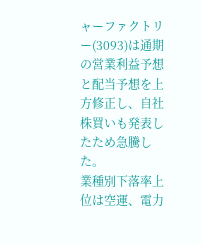ャーファクトリー(3093)は通期の営業利益予想と配当予想を上方修正し、自社株買いも発表したため急騰した。
業種別下落率上位は空運、電力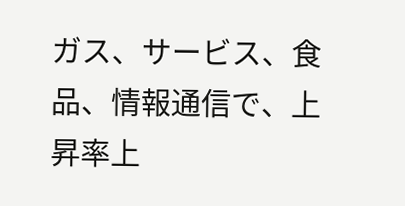ガス、サービス、食品、情報通信で、上昇率上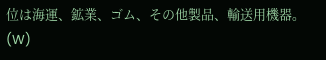位は海運、鉱業、ゴム、その他製品、輸送用機器。(W)